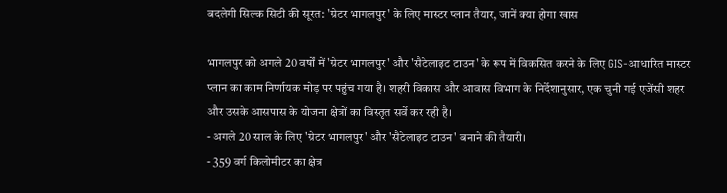बदलेगी सिल्क सिटी की सूरत: 'ग्रेटर भागलपुर' के लिए मास्टर प्लान तैयार, जानें क्या होगा खास

भागलपुर को अगले 20 वर्षों में 'ग्रेटर भागलपुर' और 'सैटेलाइट टाउन' के रूप में विकसित करने के लिए GIS-आधारित मास्टर प्लान का काम निर्णायक मोड़ पर पहुंच गया है। शहरी विकास और आवास विभाग के निर्देशानुसार, एक चुनी गई एजेंसी शहर और उसके आसपास के योजना क्षेत्रों का विस्तृत सर्वे कर रही है।
- अगले 20 साल के लिए 'ग्रेटर भागलपुर' और 'सैटेलाइट टाउन' बनाने की तैयारी।
- 359 वर्ग किलोमीटर का क्षेत्र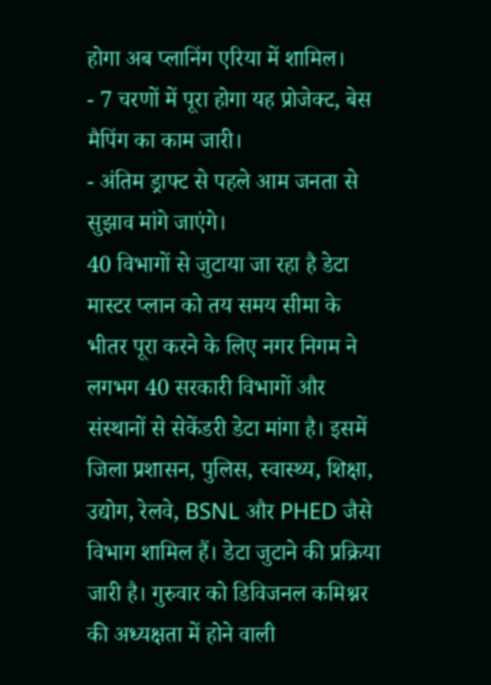होगा अब प्लानिंग एरिया में शामिल।
- 7 चरणों में पूरा होगा यह प्रोजेक्ट, बेस मैपिंग का काम जारी।
- अंतिम ड्राफ्ट से पहले आम जनता से सुझाव मांगे जाएंगे।
40 विभागों से जुटाया जा रहा है डेटा
मास्टर प्लान को तय समय सीमा के भीतर पूरा करने के लिए नगर निगम ने लगभग 40 सरकारी विभागों और संस्थानों से सेकेंडरी डेटा मांगा है। इसमें जिला प्रशासन, पुलिस, स्वास्थ्य, शिक्षा, उद्योग, रेलवे, BSNL और PHED जैसे विभाग शामिल हैं। डेटा जुटाने की प्रक्रिया जारी है। गुरुवार को डिविजनल कमिश्नर की अध्यक्षता में होने वाली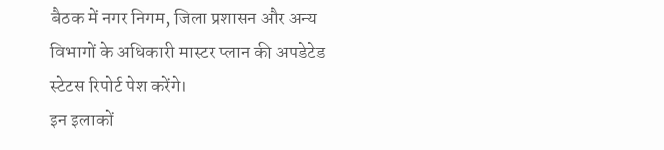बैठक में नगर निगम, जिला प्रशासन और अन्य विभागों के अधिकारी मास्टर प्लान की अपडेटेड स्टेटस रिपोर्ट पेश करेंगे।
इन इलाकों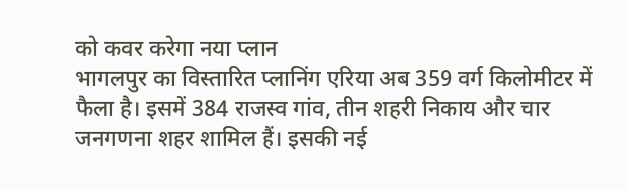को कवर करेगा नया प्लान
भागलपुर का विस्तारित प्लानिंग एरिया अब 359 वर्ग किलोमीटर में फैला है। इसमें 384 राजस्व गांव, तीन शहरी निकाय और चार जनगणना शहर शामिल हैं। इसकी नई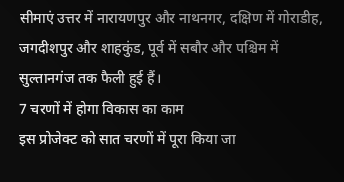सीमाएं उत्तर में नारायणपुर और नाथनगर, दक्षिण में गोराडीह, जगदीशपुर और शाहकुंड, पूर्व में सबौर और पश्चिम में सुल्तानगंज तक फैली हुई हैं।
7 चरणों में होगा विकास का काम
इस प्रोजेक्ट को सात चरणों में पूरा किया जा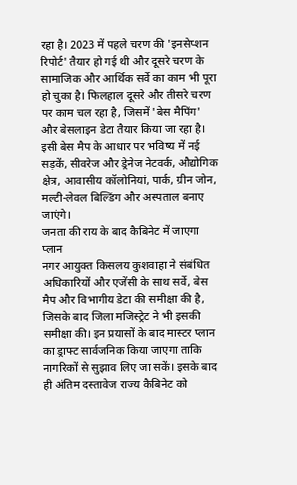रहा है। 2023 में पहले चरण की 'इनसेप्शन रिपोर्ट' तैयार हो गई थी और दूसरे चरण के सामाजिक और आर्थिक सर्वे का काम भी पूरा हो चुका है। फिलहाल दूसरे और तीसरे चरण पर काम चल रहा है, जिसमें 'बेस मैपिंग' और बेसलाइन डेटा तैयार किया जा रहा है। इसी बेस मैप के आधार पर भविष्य में नई सड़कें, सीवरेज और ड्रेनेज नेटवर्क, औद्योगिक क्षेत्र, आवासीय कॉलोनियां, पार्क, ग्रीन जोन, मल्टी-लेवल बिल्डिंग और अस्पताल बनाए जाएंगे।
जनता की राय के बाद कैबिनेट में जाएगा प्लान
नगर आयुक्त किसलय कुशवाहा ने संबंधित अधिकारियों और एजेंसी के साथ सर्वे, बेस मैप और विभागीय डेटा की समीक्षा की है, जिसके बाद जिला मजिस्ट्रेट ने भी इसकी समीक्षा की। इन प्रयासों के बाद मास्टर प्लान का ड्राफ्ट सार्वजनिक किया जाएगा ताकि नागरिकों से सुझाव लिए जा सकें। इसके बाद ही अंतिम दस्तावेज राज्य कैबिनेट को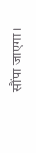सौंपा जाएगा।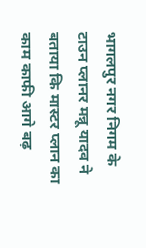भागलपुर नगर निगम के टाउन प्लानर मन्नू यादव ने बताया कि मास्टर प्लान का काम काफी आगे बढ़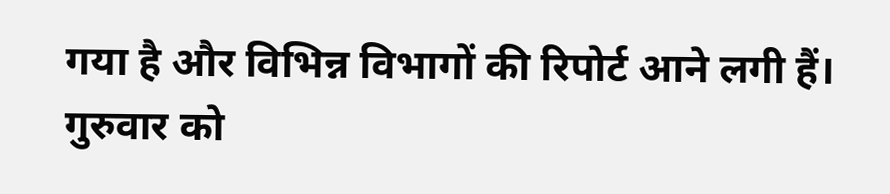गया है और विभिन्न विभागों की रिपोर्ट आने लगी हैं। गुरुवार को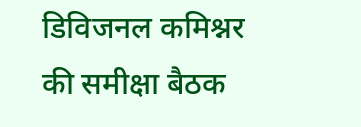डिविजनल कमिश्नर की समीक्षा बैठक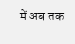में अब तक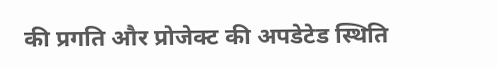की प्रगति और प्रोजेक्ट की अपडेटेड स्थिति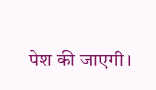पेश की जाएगी।